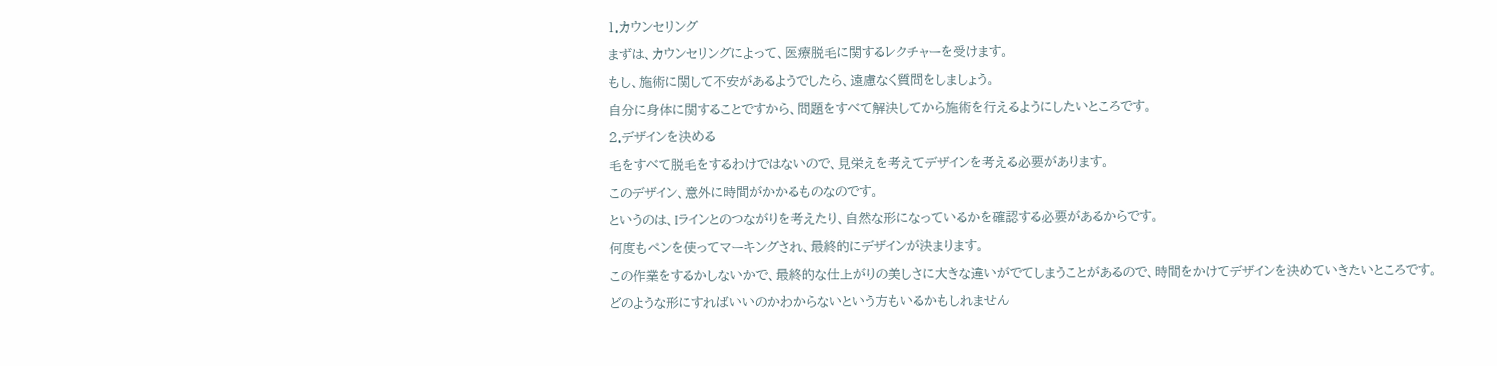1.カウンセリング
まずは、カウンセリングによって、医療脱毛に関するレクチャーを受けます。
もし、施術に関して不安があるようでしたら、遠慮なく質問をしましょう。
自分に身体に関することですから、問題をすべて解決してから施術を行えるようにしたいところです。
2.デザインを決める
毛をすべて脱毛をするわけではないので、見栄えを考えてデザインを考える必要があります。
このデザイン、意外に時間がかかるものなのです。
というのは、Iラインとのつながりを考えたり、自然な形になっているかを確認する必要があるからです。
何度もペンを使ってマーキングされ、最終的にデザインが決まります。
この作業をするかしないかで、最終的な仕上がりの美しさに大きな違いがでてしまうことがあるので、時間をかけてデザインを決めていきたいところです。
どのような形にすればいいのかわからないという方もいるかもしれません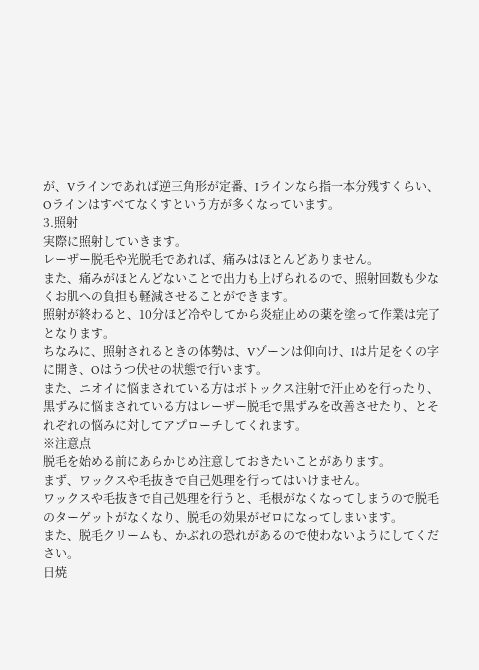が、Vラインであれば逆三角形が定番、Iラインなら指一本分残すくらい、Oラインはすべてなくすという方が多くなっています。
3.照射
実際に照射していきます。
レーザー脱毛や光脱毛であれば、痛みはほとんどありません。
また、痛みがほとんどないことで出力も上げられるので、照射回数も少なくお肌への負担も軽減させることができます。
照射が終わると、10分ほど冷やしてから炎症止めの薬を塗って作業は完了となります。
ちなみに、照射されるときの体勢は、Vゾーンは仰向け、Iは片足をくの字に開き、Oはうつ伏せの状態で行います。
また、ニオイに悩まされている方はボトックス注射で汗止めを行ったり、黒ずみに悩まされている方はレーザー脱毛で黒ずみを改善させたり、とそれぞれの悩みに対してアプローチしてくれます。
※注意点
脱毛を始める前にあらかじめ注意しておきたいことがあります。
まず、ワックスや毛抜きで自己処理を行ってはいけません。
ワックスや毛抜きで自己処理を行うと、毛根がなくなってしまうので脱毛のターゲットがなくなり、脱毛の効果がゼロになってしまいます。
また、脱毛クリームも、かぶれの恐れがあるので使わないようにしてください。
日焼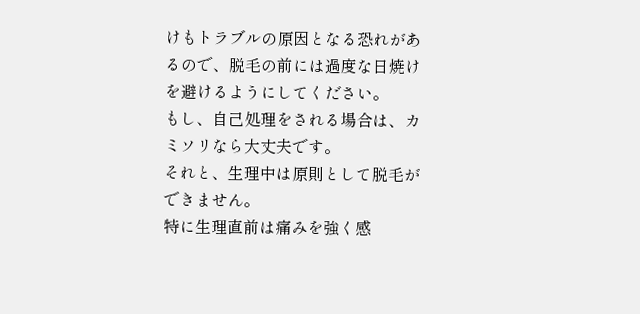けもトラブルの原因となる恐れがあるので、脱毛の前には過度な日焼けを避けるようにしてください。
もし、自己処理をされる場合は、カミソリなら大丈夫です。
それと、生理中は原則として脱毛ができません。
特に生理直前は痛みを強く感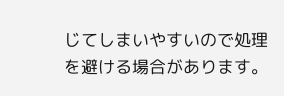じてしまいやすいので処理を避ける場合があります。